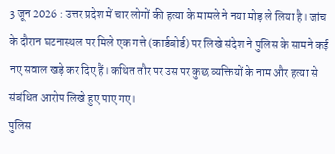3 जून 2026 : उत्तर प्रदेश में चार लोगों की हत्या के मामले ने नया मोड़ ले लिया है। जांच के दौरान घटनास्थल पर मिले एक गत्ते (कार्डबोर्ड) पर लिखे संदेश ने पुलिस के सामने कई नए सवाल खड़े कर दिए हैं। कथित तौर पर उस पर कुछ व्यक्तियों के नाम और हत्या से संबंधित आरोप लिखे हुए पाए गए।
पुलिस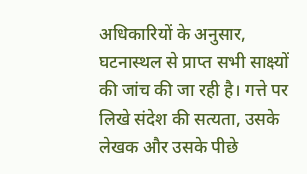अधिकारियों के अनुसार, घटनास्थल से प्राप्त सभी साक्ष्यों की जांच की जा रही है। गत्ते पर लिखे संदेश की सत्यता, उसके लेखक और उसके पीछे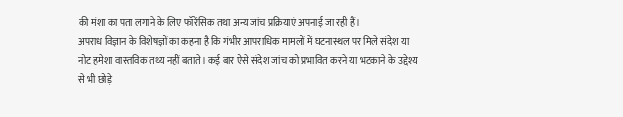की मंशा का पता लगाने के लिए फॉरेंसिक तथा अन्य जांच प्रक्रियाएं अपनाई जा रही हैं।
अपराध विज्ञान के विशेषज्ञों का कहना है कि गंभीर आपराधिक मामलों में घटनास्थल पर मिले संदेश या नोट हमेशा वास्तविक तथ्य नहीं बताते। कई बार ऐसे संदेश जांच को प्रभावित करने या भटकाने के उद्देश्य से भी छोड़े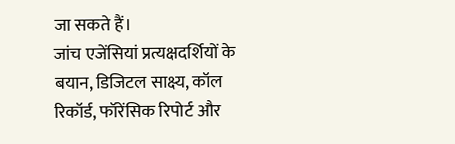जा सकते हैं।
जांच एजेंसियां प्रत्यक्षदर्शियों के बयान, डिजिटल साक्ष्य, कॉल रिकॉर्ड, फॉरेंसिक रिपोर्ट और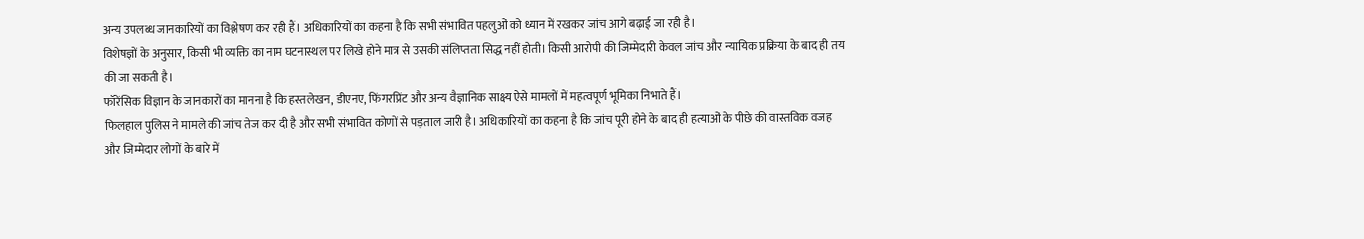अन्य उपलब्ध जानकारियों का विश्लेषण कर रही हैं। अधिकारियों का कहना है कि सभी संभावित पहलुओं को ध्यान में रखकर जांच आगे बढ़ाई जा रही है।
विशेषज्ञों के अनुसार, किसी भी व्यक्ति का नाम घटनास्थल पर लिखे होने मात्र से उसकी संलिप्तता सिद्ध नहीं होती। किसी आरोपी की जिम्मेदारी केवल जांच और न्यायिक प्रक्रिया के बाद ही तय की जा सकती है।
फॉरेंसिक विज्ञान के जानकारों का मानना है कि हस्तलेखन, डीएनए, फिंगरप्रिंट और अन्य वैज्ञानिक साक्ष्य ऐसे मामलों में महत्वपूर्ण भूमिका निभाते हैं।
फिलहाल पुलिस ने मामले की जांच तेज कर दी है और सभी संभावित कोणों से पड़ताल जारी है। अधिकारियों का कहना है कि जांच पूरी होने के बाद ही हत्याओं के पीछे की वास्तविक वजह और जिम्मेदार लोगों के बारे में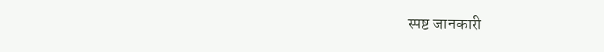स्पष्ट जानकारी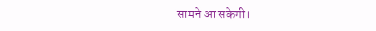सामने आ सकेगी।